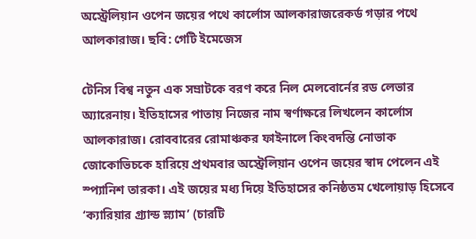অস্ট্রেলিয়ান ওপেন জয়ের পথে কার্লোস আলকারাজরেকর্ড গড়ার পথে আলকারাজ। ছবি: গেটি ইমেজেস

টেনিস বিশ্ব নতুন এক সম্রাটকে বরণ করে নিল মেলবোর্নের রড লেভার অ্যারেনায়। ইতিহাসের পাতায় নিজের নাম স্বর্ণাক্ষরে লিখলেন কার্লোস আলকারাজ। রোববারের রোমাঞ্চকর ফাইনালে কিংবদন্তি নোভাক জোকোভিচকে হারিয়ে প্রথমবার অস্ট্রেলিয়ান ওপেন জয়ের স্বাদ পেলেন এই স্প্যানিশ তারকা। এই জয়ের মধ্য দিয়ে ইতিহাসের কনিষ্ঠতম খেলোয়াড় হিসেবে ‘ক্যারিয়ার গ্র্যান্ড স্ল্যাম’ (চারটি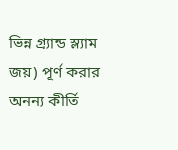ভিন্ন গ্র্যান্ড স্ল্যাম জয়) পূর্ণ করার অনন্য কীর্তি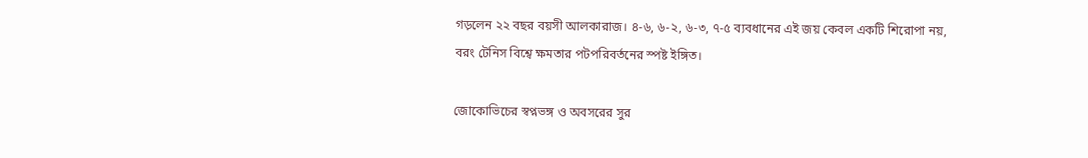গড়লেন ২২ বছর বয়সী আলকারাজ। ৪-৬, ৬-২, ৬-৩, ৭-৫ ব্যবধানের এই জয় কেবল একটি শিরোপা নয়, বরং টেনিস বিশ্বে ক্ষমতার পটপরিবর্তনের স্পষ্ট ইঙ্গিত।

জোকোভিচের স্বপ্নভঙ্গ ও অবসরের সুর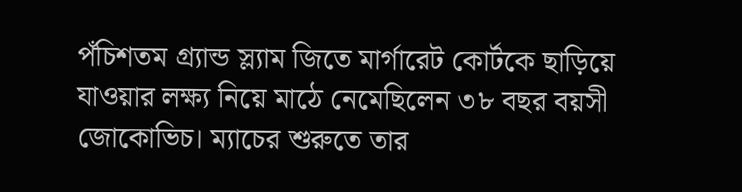পঁচিশতম গ্র্যান্ড স্ল্যাম জিতে মার্গারেট কোর্টকে ছাড়িয়ে যাওয়ার লক্ষ্য নিয়ে মাঠে নেমেছিলেন ৩৮ বছর বয়সী জোকোভিচ। ম্যাচের শুরুতে তার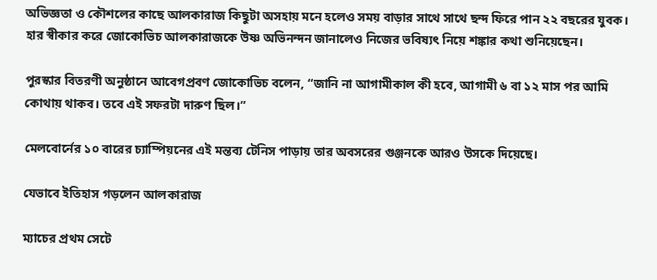অভিজ্ঞতা ও কৌশলের কাছে আলকারাজ কিছুটা অসহায় মনে হলেও সময় বাড়ার সাথে সাথে ছন্দ ফিরে পান ২২ বছরের যুবক। হার স্বীকার করে জোকোভিচ আলকারাজকে উষ্ণ অভিনন্দন জানালেও নিজের ভবিষ্যৎ নিয়ে শঙ্কার কথা শুনিয়েছেন।

পুরস্কার বিতরণী অনুষ্ঠানে আবেগপ্রবণ জোকোভিচ বলেন, “জানি না আগামীকাল কী হবে, আগামী ৬ বা ১২ মাস পর আমি কোথায় থাকব। তবে এই সফরটা দারুণ ছিল।”

মেলবোর্নের ১০ বারের চ্যাম্পিয়নের এই মন্তব্য টেনিস পাড়ায় তার অবসরের গুঞ্জনকে আরও উসকে দিয়েছে।

যেভাবে ইতিহাস গড়লেন আলকারাজ

ম্যাচের প্রথম সেটে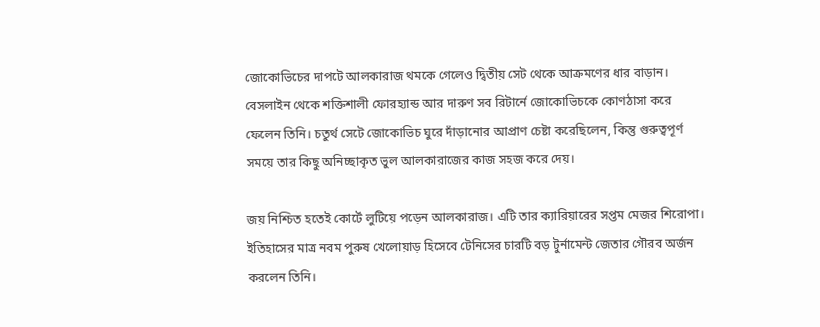জোকোভিচের দাপটে আলকারাজ থমকে গেলেও দ্বিতীয় সেট থেকে আক্রমণের ধার বাড়ান। বেসলাইন থেকে শক্তিশালী ফোরহ্যান্ড আর দারুণ সব রিটার্নে জোকোভিচকে কোণঠাসা করে ফেলেন তিনি। চতুর্থ সেটে জোকোভিচ ঘুরে দাঁড়ানোর আপ্রাণ চেষ্টা করেছিলেন, কিন্তু গুরুত্বপূর্ণ সময়ে তার কিছু অনিচ্ছাকৃত ভুল আলকারাজের কাজ সহজ করে দেয়।

জয় নিশ্চিত হতেই কোর্টে লুটিয়ে পড়েন আলকারাজ। এটি তার ক্যারিয়ারের সপ্তম মেজর শিরোপা। ইতিহাসের মাত্র নবম পুরুষ খেলোয়াড় হিসেবে টেনিসের চারটি বড় টুর্নামেন্ট জেতার গৌরব অর্জন করলেন তিনি।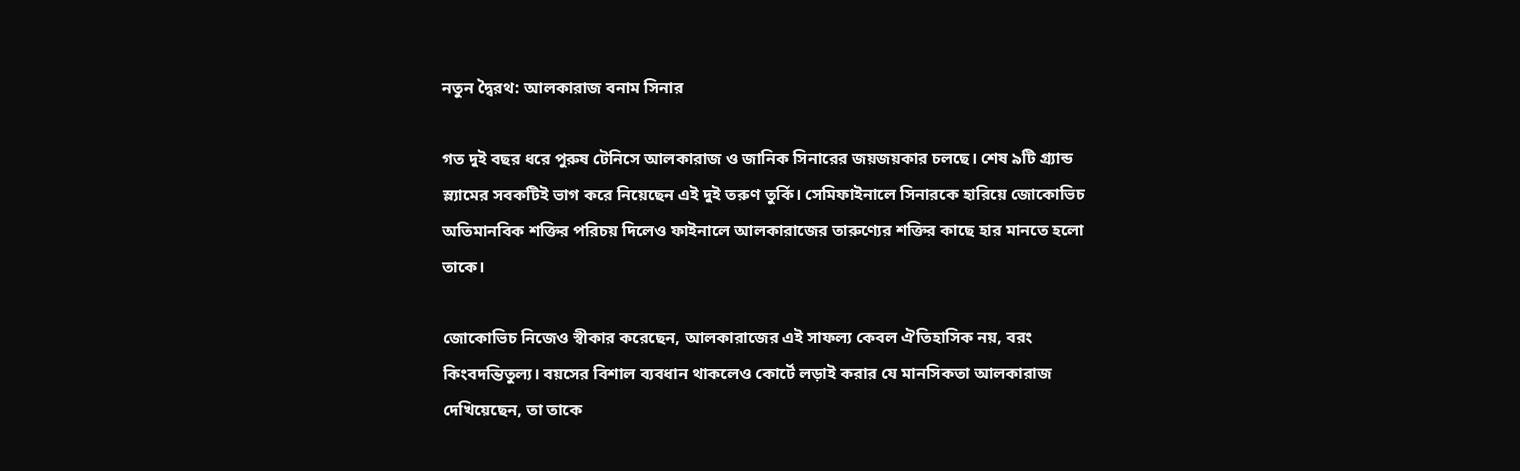নতুন দ্বৈরথ: আলকারাজ বনাম সিনার

গত দুই বছর ধরে পুরুষ টেনিসে আলকারাজ ও জানিক সিনারের জয়জয়কার চলছে। শেষ ৯টি গ্র্যান্ড স্ল্যামের সবকটিই ভাগ করে নিয়েছেন এই দুই তরুণ তুর্কি। সেমিফাইনালে সিনারকে হারিয়ে জোকোভিচ অতিমানবিক শক্তির পরিচয় দিলেও ফাইনালে আলকারাজের তারুণ্যের শক্তির কাছে হার মানতে হলো তাকে।

জোকোভিচ নিজেও স্বীকার করেছেন, আলকারাজের এই সাফল্য কেবল ঐতিহাসিক নয়, বরং কিংবদন্তিতুল্য। বয়সের বিশাল ব্যবধান থাকলেও কোর্টে লড়াই করার যে মানসিকতা আলকারাজ দেখিয়েছেন, তা তাকে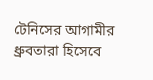টেনিসের আগামীর ধ্রুবতারা হিসেবে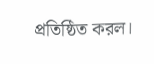প্রতিষ্ঠিত করল।